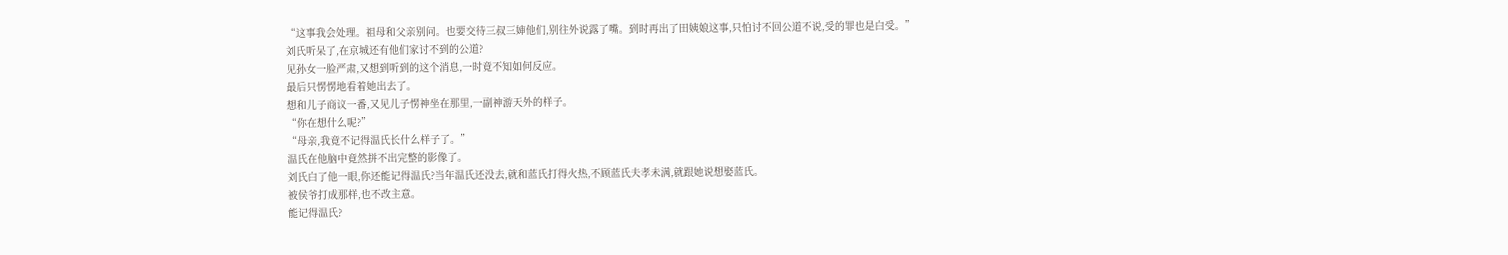“这事我会处理。祖母和父亲别问。也要交待三叔三婶他们,别往外说露了嘴。到时再出了田姨娘这事,只怕讨不回公道不说,受的罪也是白受。”
刘氏听呆了,在京城还有他们家讨不到的公道?
见孙女一脸严肃,又想到听到的这个消息,一时竟不知如何反应。
最后只愣愣地看着她出去了。
想和儿子商议一番,又见儿子愣神坐在那里,一副神游天外的样子。
“你在想什么呢?”
“母亲,我竟不记得温氏长什么样子了。”
温氏在他脑中竟然拼不出完整的影像了。
刘氏白了他一眼,你还能记得温氏?当年温氏还没去,就和蓝氏打得火热,不顾蓝氏夫孝未满,就跟她说想娶蓝氏。
被侯爷打成那样,也不改主意。
能记得温氏?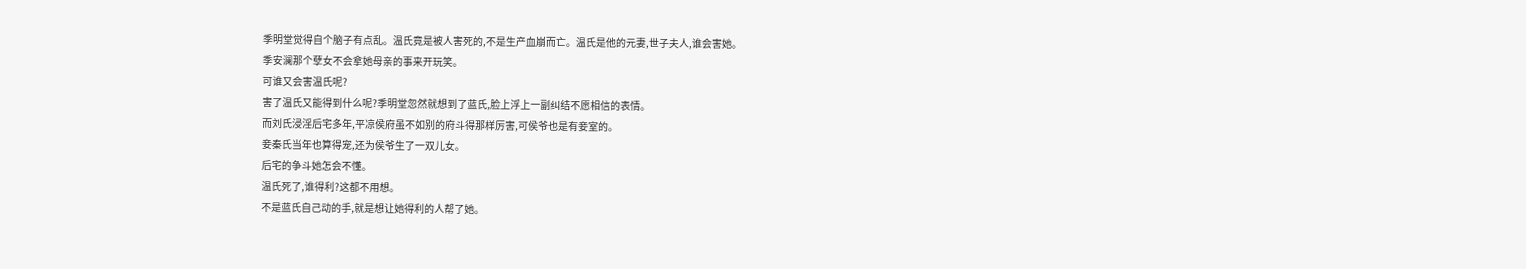季明堂觉得自个脑子有点乱。温氏竟是被人害死的,不是生产血崩而亡。温氏是他的元妻,世子夫人,谁会害她。
季安澜那个孽女不会拿她母亲的事来开玩笑。
可谁又会害温氏呢?
害了温氏又能得到什么呢?季明堂忽然就想到了蓝氏,脸上浮上一副纠结不愿相信的表情。
而刘氏浸淫后宅多年,平凉侯府虽不如别的府斗得那样厉害,可侯爷也是有妾室的。
妾秦氏当年也算得宠,还为侯爷生了一双儿女。
后宅的争斗她怎会不懂。
温氏死了,谁得利?这都不用想。
不是蓝氏自己动的手,就是想让她得利的人帮了她。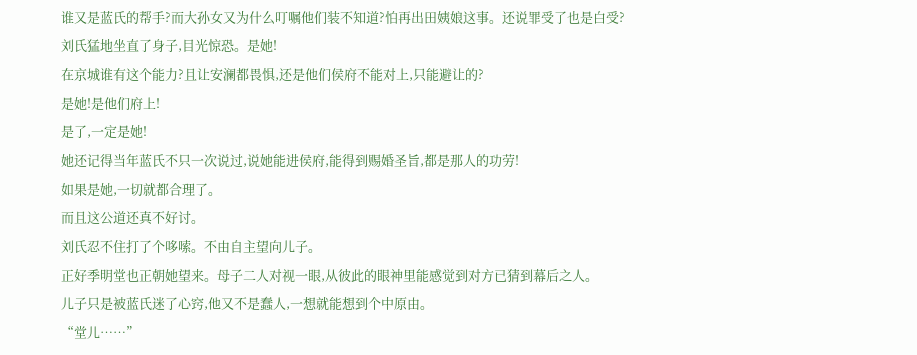谁又是蓝氏的帮手?而大孙女又为什么叮嘱他们装不知道?怕再出田姨娘这事。还说罪受了也是白受?
刘氏猛地坐直了身子,目光惊恐。是她!
在京城谁有这个能力?且让安澜都畏惧,还是他们侯府不能对上,只能避让的?
是她!是他们府上!
是了,一定是她!
她还记得当年蓝氏不只一次说过,说她能进侯府,能得到赐婚圣旨,都是那人的功劳!
如果是她,一切就都合理了。
而且这公道还真不好讨。
刘氏忍不住打了个哆嗦。不由自主望向儿子。
正好季明堂也正朝她望来。母子二人对视一眼,从彼此的眼神里能感觉到对方已猜到幕后之人。
儿子只是被蓝氏迷了心窍,他又不是蠢人,一想就能想到个中原由。
“堂儿……”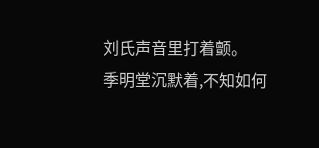刘氏声音里打着颤。
季明堂沉默着,不知如何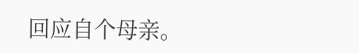回应自个母亲。